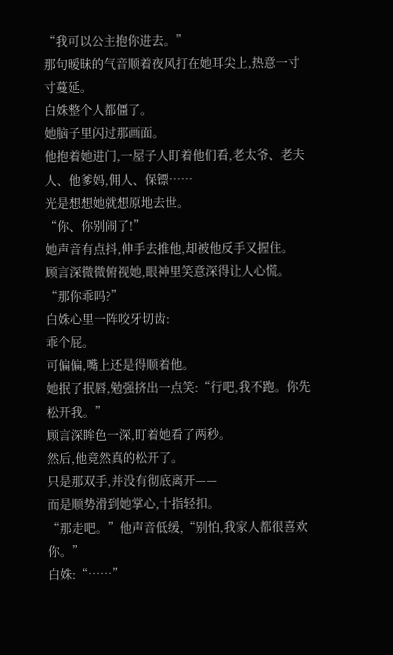“我可以公主抱你进去。”
那句暧昧的气音顺着夜风打在她耳尖上,热意一寸寸蔓延。
白姝整个人都僵了。
她脑子里闪过那画面。
他抱着她进门,一屋子人盯着他们看,老太爷、老夫人、他爹妈,佣人、保镖……
光是想想她就想原地去世。
“你、你别闹了!”
她声音有点抖,伸手去推他,却被他反手又握住。
顾言深微微俯视她,眼神里笑意深得让人心慌。
“那你乖吗?”
白姝心里一阵咬牙切齿:
乖个屁。
可偏偏,嘴上还是得顺着他。
她抿了抿唇,勉强挤出一点笑:“行吧,我不跑。你先松开我。”
顾言深眸色一深,盯着她看了两秒。
然后,他竟然真的松开了。
只是那双手,并没有彻底离开——
而是顺势滑到她掌心,十指轻扣。
“那走吧。”他声音低缓,“别怕,我家人都很喜欢你。”
白姝:“……”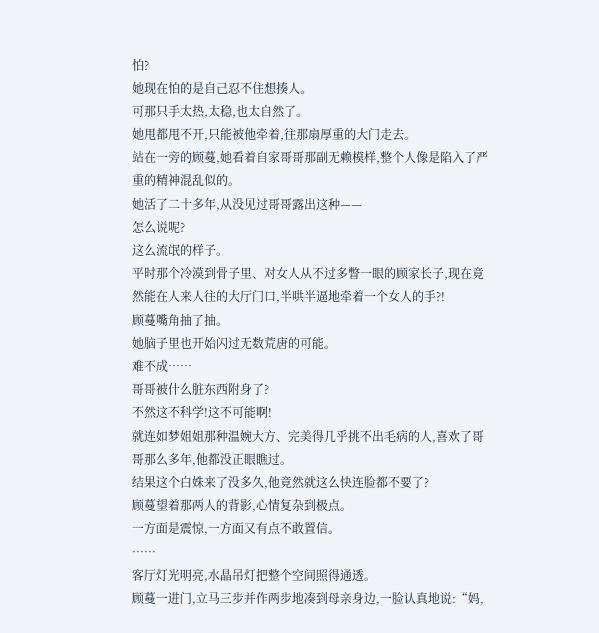怕?
她现在怕的是自己忍不住想揍人。
可那只手太热,太稳,也太自然了。
她甩都甩不开,只能被他牵着,往那扇厚重的大门走去。
站在一旁的顾蔓,她看着自家哥哥那副无赖模样,整个人像是陷入了严重的精神混乱似的。
她活了二十多年,从没见过哥哥露出这种——
怎么说呢?
这么流氓的样子。
平时那个冷漠到骨子里、对女人从不过多瞥一眼的顾家长子,现在竟然能在人来人往的大厅门口,半哄半逼地牵着一个女人的手?!
顾蔓嘴角抽了抽。
她脑子里也开始闪过无数荒唐的可能。
难不成……
哥哥被什么脏东西附身了?
不然这不科学!这不可能啊!
就连如梦姐姐那种温婉大方、完美得几乎挑不出毛病的人,喜欢了哥哥那么多年,他都没正眼瞧过。
结果这个白姝来了没多久,他竟然就这么快连脸都不要了?
顾蔓望着那两人的背影,心情复杂到极点。
一方面是震惊,一方面又有点不敢置信。
……
客厅灯光明亮,水晶吊灯把整个空间照得通透。
顾蔓一进门,立马三步并作两步地凑到母亲身边,一脸认真地说:“妈,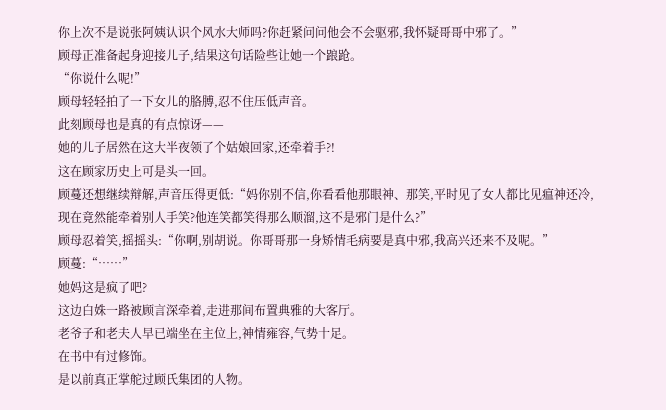你上次不是说张阿姨认识个风水大师吗?你赶紧问问他会不会驱邪,我怀疑哥哥中邪了。”
顾母正准备起身迎接儿子,结果这句话险些让她一个踉跄。
“你说什么呢!”
顾母轻轻拍了一下女儿的胳膊,忍不住压低声音。
此刻顾母也是真的有点惊讶——
她的儿子居然在这大半夜领了个姑娘回家,还牵着手?!
这在顾家历史上可是头一回。
顾蔓还想继续辩解,声音压得更低:“妈你别不信,你看看他那眼神、那笑,平时见了女人都比见瘟神还冷,现在竟然能牵着别人手笑?他连笑都笑得那么顺溜,这不是邪门是什么?”
顾母忍着笑,摇摇头:“你啊,别胡说。你哥哥那一身矫情毛病要是真中邪,我高兴还来不及呢。”
顾蔓:“……”
她妈这是疯了吧?
这边白姝一路被顾言深牵着,走进那间布置典雅的大客厅。
老爷子和老夫人早已端坐在主位上,神情雍容,气势十足。
在书中有过修饰。
是以前真正掌舵过顾氏集团的人物。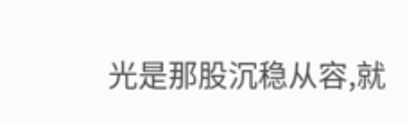光是那股沉稳从容,就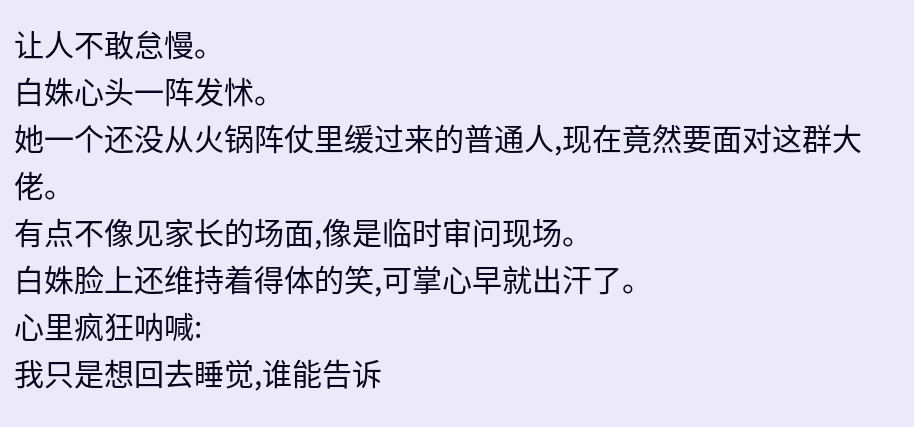让人不敢怠慢。
白姝心头一阵发怵。
她一个还没从火锅阵仗里缓过来的普通人,现在竟然要面对这群大佬。
有点不像见家长的场面,像是临时审问现场。
白姝脸上还维持着得体的笑,可掌心早就出汗了。
心里疯狂呐喊:
我只是想回去睡觉,谁能告诉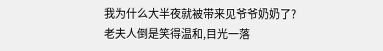我为什么大半夜就被带来见爷爷奶奶了?
老夫人倒是笑得温和,目光一落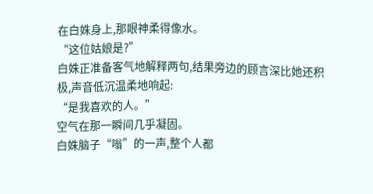在白姝身上,那眼神柔得像水。
“这位姑娘是?”
白姝正准备客气地解释两句,结果旁边的顾言深比她还积极,声音低沉温柔地响起:
“是我喜欢的人。”
空气在那一瞬间几乎凝固。
白姝脑子“嗡”的一声,整个人都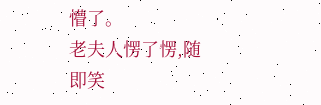懵了。
老夫人愣了愣,随即笑